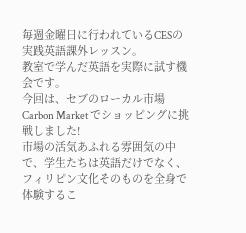毎週金曜日に行われているCESの実践英語課外レッスン。
教室で学んだ英語を実際に試す機会です。
今回は、セブのローカル市場 Carbon Market でショッピングに挑戦しました!
市場の活気あふれる雰囲気の中で、学生たちは英語だけでなく、
フィリピン文化そのものを全身で体験するこ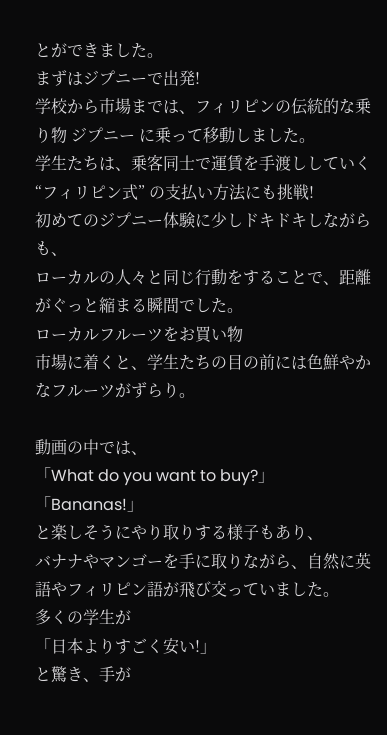とができました。
まずはジプニーで出発!
学校から市場までは、フィリピンの伝統的な乗り物 ジプニー に乗って移動しました。
学生たちは、乗客同士で運賃を手渡ししていく “フィリピン式” の支払い方法にも挑戦!
初めてのジプニー体験に少しドキドキしながらも、
ローカルの人々と同じ行動をすることで、距離がぐっと縮まる瞬間でした。
ローカルフルーツをお買い物
市場に着くと、学生たちの目の前には色鮮やかなフルーツがずらり。

動画の中では、
「What do you want to buy?」
「Bananas!」
と楽しそうにやり取りする様子もあり、
バナナやマンゴーを手に取りながら、自然に英語やフィリピン語が飛び交っていました。
多くの学生が
「日本よりすごく安い!」
と驚き、手が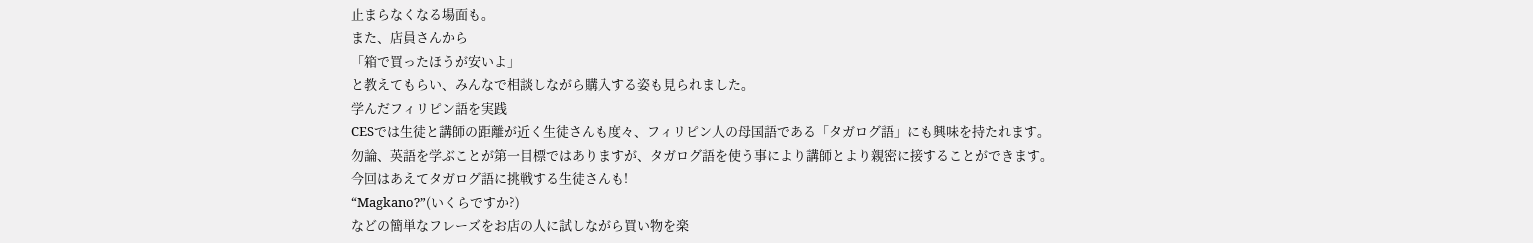止まらなくなる場面も。
また、店員さんから
「箱で買ったほうが安いよ」
と教えてもらい、みんなで相談しながら購入する姿も見られました。
学んだフィリピン語を実践
CESでは生徒と講師の距離が近く生徒さんも度々、フィリピン人の母国語である「タガログ語」にも興味を持たれます。
勿論、英語を学ぶことが第一目標ではありますが、タガログ語を使う事により講師とより親密に接することができます。
今回はあえてタガログ語に挑戦する生徒さんも!
“Magkano?”(いくらですか?)
などの簡単なフレーズをお店の人に試しながら買い物を楽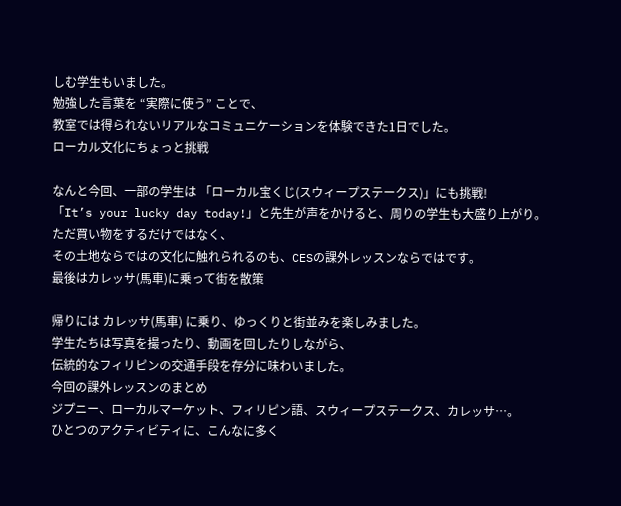しむ学生もいました。
勉強した言葉を “実際に使う” ことで、
教室では得られないリアルなコミュニケーションを体験できた1日でした。
ローカル文化にちょっと挑戦

なんと今回、一部の学生は 「ローカル宝くじ(スウィープステークス)」にも挑戦!
「It’s your lucky day today!」と先生が声をかけると、周りの学生も大盛り上がり。
ただ買い物をするだけではなく、
その土地ならではの文化に触れられるのも、CESの課外レッスンならではです。
最後はカレッサ(馬車)に乗って街を散策

帰りには カレッサ(馬車) に乗り、ゆっくりと街並みを楽しみました。
学生たちは写真を撮ったり、動画を回したりしながら、
伝統的なフィリピンの交通手段を存分に味わいました。
今回の課外レッスンのまとめ
ジプニー、ローカルマーケット、フィリピン語、スウィープステークス、カレッサ…。
ひとつのアクティビティに、こんなに多く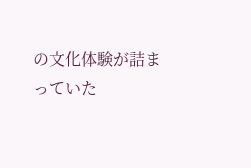の文化体験が詰まっていた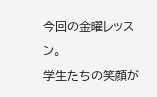今回の金曜レッスン。
学生たちの笑顔が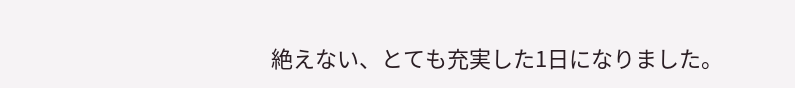絶えない、とても充実した1日になりました。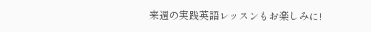来週の実践英語レッスンもお楽しみに!